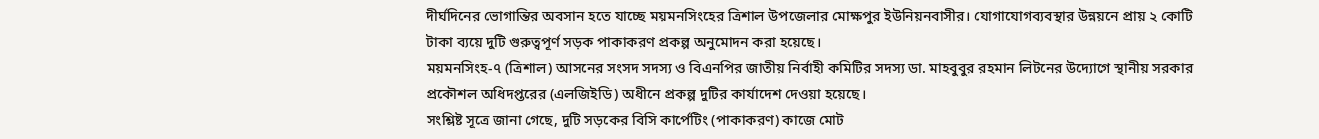দীর্ঘদিনের ভোগান্তির অবসান হতে যাচ্ছে ময়মনসিংহের ত্রিশাল উপজেলার মোক্ষপুর ইউনিয়নবাসীর। যোগাযোগব্যবস্থার উন্নয়নে প্রায় ২ কোটি টাকা ব্যয়ে দুটি গুরুত্বপূর্ণ সড়ক পাকাকরণ প্রকল্প অনুমোদন করা হয়েছে।
ময়মনসিংহ-৭ (ত্রিশাল) আসনের সংসদ সদস্য ও বিএনপির জাতীয় নির্বাহী কমিটির সদস্য ডা. মাহবুবুর রহমান লিটনের উদ্যোগে স্থানীয় সরকার প্রকৌশল অধিদপ্তরের (এলজিইডি) অধীনে প্রকল্প দুটির কার্যাদেশ দেওয়া হয়েছে।
সংশ্লিষ্ট সূত্রে জানা গেছে, দুটি সড়কের বিসি কার্পেটিং (পাকাকরণ) কাজে মোট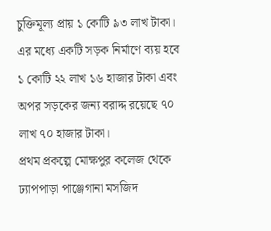চুক্তিমূল্য প্রায় ১ কোটি ৯৩ লাখ টাকা। এর মধ্যে একটি সড়ক নির্মাণে ব্যয় হবে ১ কোটি ২২ লাখ ১৬ হাজার টাকা এবং অপর সড়কের জন্য বরাদ্দ রয়েছে ৭০ লাখ ৭০ হাজার টাকা।
প্রথম প্রকল্পে মোক্ষপুর কলেজ থেকে ঢ্যাপপাড়া পাঞ্জেগানা মসজিদ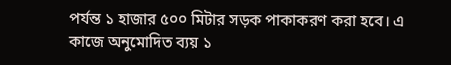পর্যন্ত ১ হাজার ৫০০ মিটার সড়ক পাকাকরণ করা হবে। এ কাজে অনুমোদিত ব্যয় ১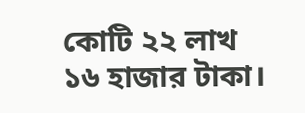কোটি ২২ লাখ ১৬ হাজার টাকা।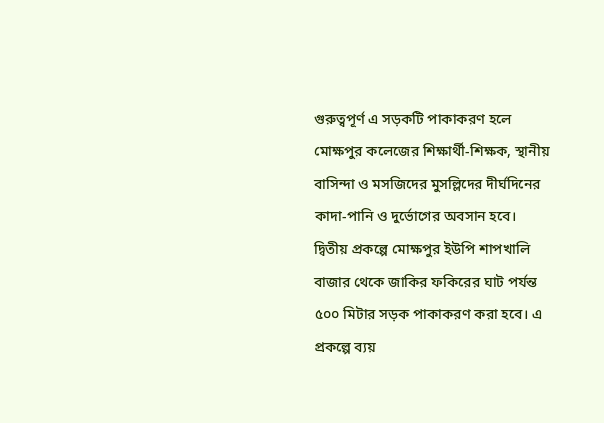গুরুত্বপূর্ণ এ সড়কটি পাকাকরণ হলে মোক্ষপুর কলেজের শিক্ষার্থী-শিক্ষক, স্থানীয় বাসিন্দা ও মসজিদের মুসল্লিদের দীর্ঘদিনের কাদা-পানি ও দুর্ভোগের অবসান হবে।
দ্বিতীয় প্রকল্পে মোক্ষপুর ইউপি শাপখালি বাজার থেকে জাকির ফকিরের ঘাট পর্যন্ত ৫০০ মিটার সড়ক পাকাকরণ করা হবে। এ প্রকল্পে ব্যয়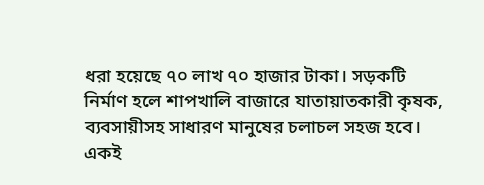ধরা হয়েছে ৭০ লাখ ৭০ হাজার টাকা। সড়কটি নির্মাণ হলে শাপখালি বাজারে যাতায়াতকারী কৃষক, ব্যবসায়ীসহ সাধারণ মানুষের চলাচল সহজ হবে। একই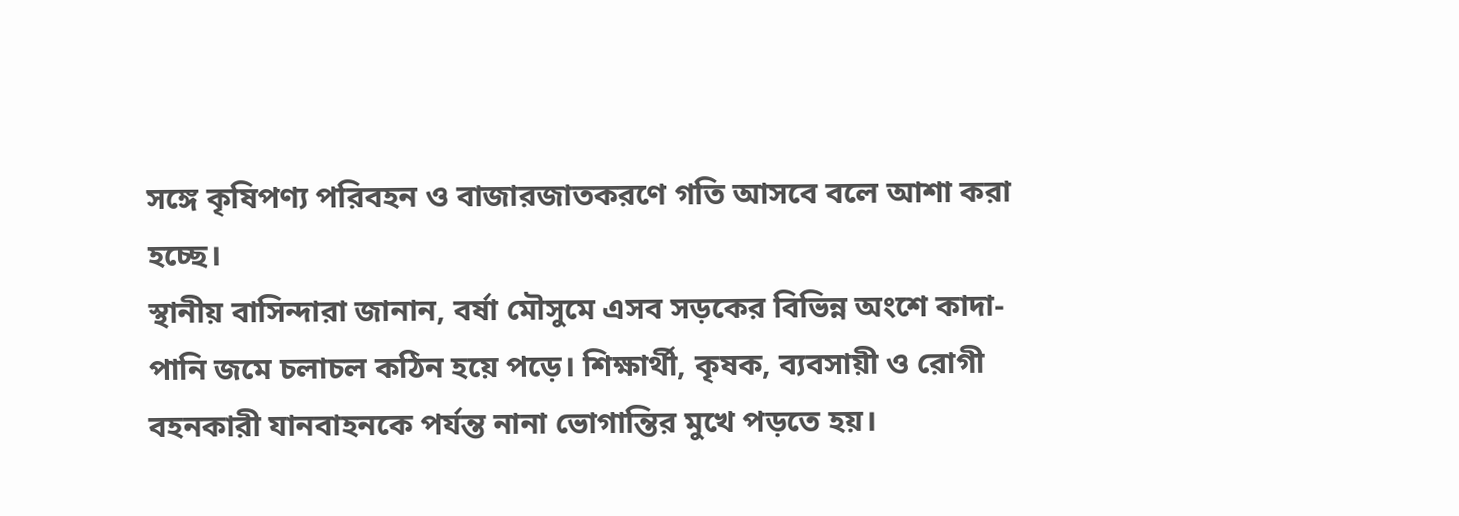সঙ্গে কৃষিপণ্য পরিবহন ও বাজারজাতকরণে গতি আসবে বলে আশা করা হচ্ছে।
স্থানীয় বাসিন্দারা জানান, বর্ষা মৌসুমে এসব সড়কের বিভিন্ন অংশে কাদা-পানি জমে চলাচল কঠিন হয়ে পড়ে। শিক্ষার্থী, কৃষক, ব্যবসায়ী ও রোগী বহনকারী যানবাহনকে পর্যন্ত নানা ভোগান্তির মুখে পড়তে হয়।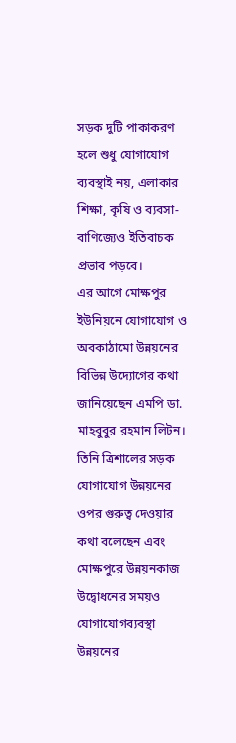সড়ক দুটি পাকাকরণ হলে শুধু যোগাযোগ ব্যবস্থাই নয়, এলাকার শিক্ষা, কৃষি ও ব্যবসা-বাণিজ্যেও ইতিবাচক প্রভাব পড়বে।
এর আগে মোক্ষপুর ইউনিয়নে যোগাযোগ ও অবকাঠামো উন্নয়নের বিভিন্ন উদ্যোগের কথা জানিয়েছেন এমপি ডা. মাহবুবুর রহমান লিটন। তিনি ত্রিশালের সড়ক যোগাযোগ উন্নয়নের ওপর গুরুত্ব দেওয়ার কথা বলেছেন এবং মোক্ষপুরে উন্নয়নকাজ উদ্বোধনের সময়ও যোগাযোগব্যবস্থা উন্নয়নের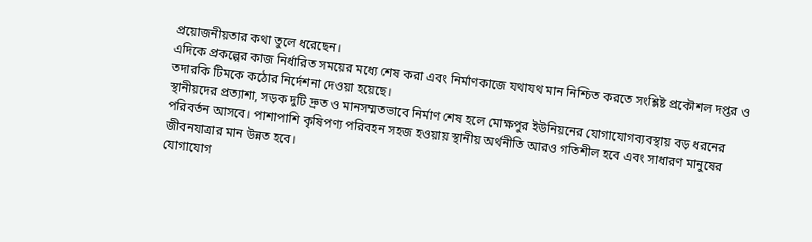প্রয়োজনীয়তার কথা তুলে ধরেছেন।
এদিকে প্রকল্পের কাজ নির্ধারিত সময়ের মধ্যে শেষ করা এবং নির্মাণকাজে যথাযথ মান নিশ্চিত করতে সংশ্লিষ্ট প্রকৌশল দপ্তর ও তদারকি টিমকে কঠোর নির্দেশনা দেওয়া হয়েছে।
স্থানীয়দের প্রত্যাশা, সড়ক দুটি দ্রুত ও মানসম্মতভাবে নির্মাণ শেষ হলে মোক্ষপুর ইউনিয়নের যোগাযোগব্যবস্থায় বড় ধরনের পরিবর্তন আসবে। পাশাপাশি কৃষিপণ্য পরিবহন সহজ হওয়ায় স্থানীয় অর্থনীতি আরও গতিশীল হবে এবং সাধারণ মানুষের জীবনযাত্রার মান উন্নত হবে।
যোগাযোগ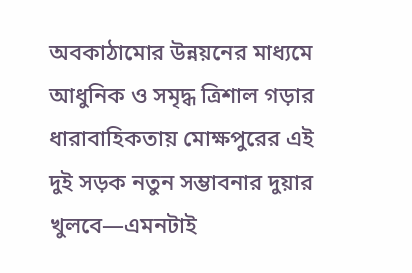অবকাঠামোর উন্নয়নের মাধ্যমে আধুনিক ও সমৃদ্ধ ত্রিশাল গড়ার ধারাবাহিকতায় মোক্ষপুরের এই দুই সড়ক নতুন সম্ভাবনার দুয়ার খুলবে—এমনটাই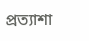প্রত্যাশা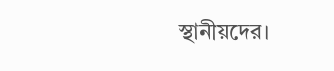স্থানীয়দের।